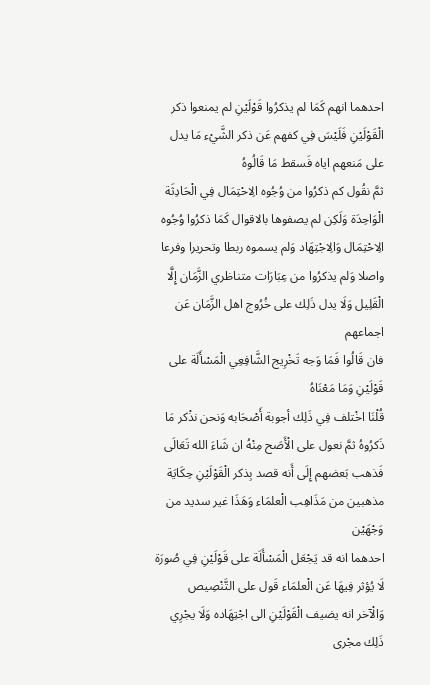احدهما انهم كَمَا لم يذكرُوا قَوْلَيْنِ لم يمنعوا ذكر الْقَوْلَيْنِ فَلَيْسَ فِي كفهم عَن ذكر الشَّيْء مَا يدل على مَنعهم اياه فَسقط مَا قَالُوهُ
ثمَّ نقُول كم ذكرُوا من وُجُوه الِاحْتِمَال فِي الْحَادِثَة الْوَاحِدَة وَلَكِن لم يصفوها بالاقوال كَمَا ذكرُوا وُجُوه الِاحْتِمَال وَالِاجْتِهَاد وَلم يسموه ربطا وتحريرا وفرعا واصلا وَلم يذكرُوا من عِبَارَات متناظري الزَّمَان إِلَّا الْقَلِيل وَلَا يدل ذَلِك على خُرُوج اهل الزَّمَان عَن اجماعهم
فان قَالُوا فَمَا وَجه تَخْرِيج الشَّافِعِي الْمَسْأَلَة على قَوْلَيْنِ وَمَا مَعْنَاهُ
قُلْنَا اخْتلف فِي ذَلِك أجوبة أَصْحَابه وَنحن نذْكر مَا ذَكرُوهُ ثمَّ نعول على الْأَصَح مِنْهُ ان شَاءَ الله تَعَالَى
فَذهب بَعضهم إِلَى أَنه قصد بِذكر الْقَوْلَيْنِ حِكَايَة مذهبين من مَذَاهِب الْعلمَاء وَهَذَا غير سديد من وَجْهَيْن
احدهما انه قد يَجْعَل الْمَسْأَلَة على قَوْلَيْنِ فِي صُورَة لَا يُؤثر فِيهَا عَن الْعلمَاء قَول على التَّنْصِيص
وَالْآخر انه يضيف الْقَوْلَيْنِ الى اجْتِهَاده وَلَا يجْرِي ذَلِك مجْرى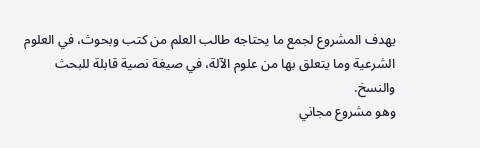يهدف المشروع لجمع ما يحتاجه طالب العلم من كتب وبحوث، في العلوم الشرعية وما يتعلق بها من علوم الآلة، في صيغة نصية قابلة للبحث والنسخ.
وهو مشروع مجاني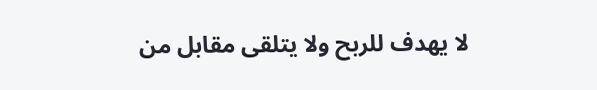لا يهدف للربح ولا يتلقى مقابل من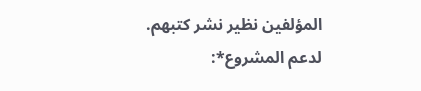المؤلفين نظير نشر كتبهم.
لدعم المشروع*: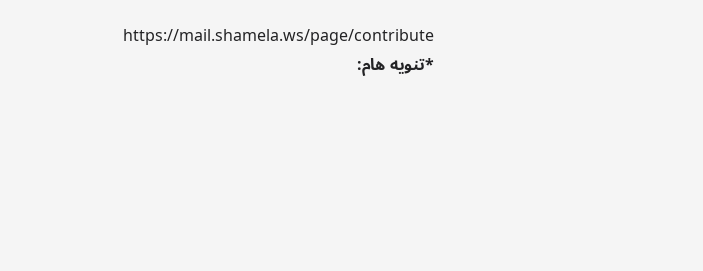https://mail.shamela.ws/page/contribute
*تنويه هام: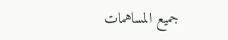جميع المساهمات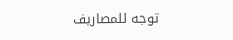توجه للمصاريف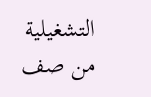التشغيلية من صف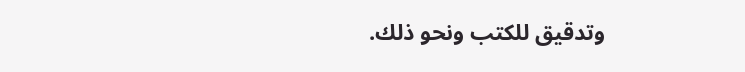وتدقيق للكتب ونحو ذلك.